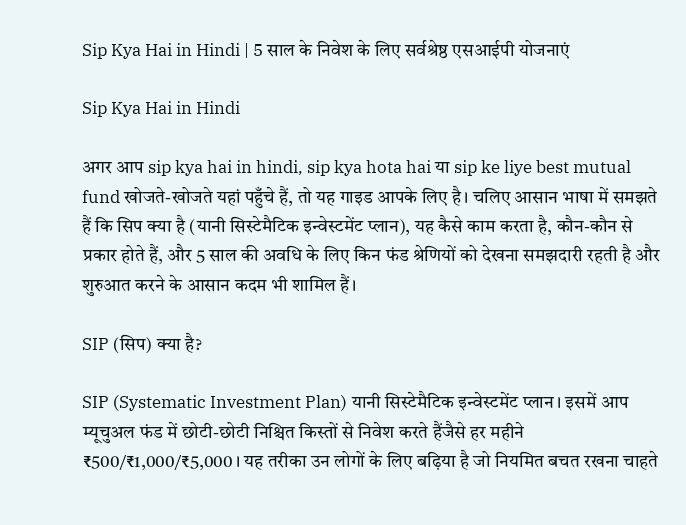Sip Kya Hai in Hindi | 5 साल के निवेश के लिए सर्वश्रेष्ठ एसआईपी योजनाएं

Sip Kya Hai in Hindi

अगर आप sip kya hai in hindi, sip kya hota hai या sip ke liye best mutual fund खोजते-खोजते यहां पहुँचे हैं, तो यह गाइड आपके लिए है। चलिए आसान भाषा में समझते हैं कि सिप क्या है (यानी सिस्टेमैटिक इन्वेस्टमेंट प्लान), यह कैसे काम करता है, कौन-कौन से प्रकार होते हैं, और 5 साल की अवधि के लिए किन फंड श्रेणियों को देखना समझदारी रहती है और शुरुआत करने के आसान कदम भी शामिल हैं।

SIP (सिप) क्या है?

SIP (Systematic Investment Plan) यानी सिस्टेमैटिक इन्वेस्टमेंट प्लान। इसमें आप म्यूचुअल फंड में छोटी-छोटी निश्चित किस्तों से निवेश करते हैंजैसे हर महीने ₹500/₹1,000/₹5,000। यह तरीका उन लोगों के लिए बढ़िया है जो नियमित बचत रखना चाहते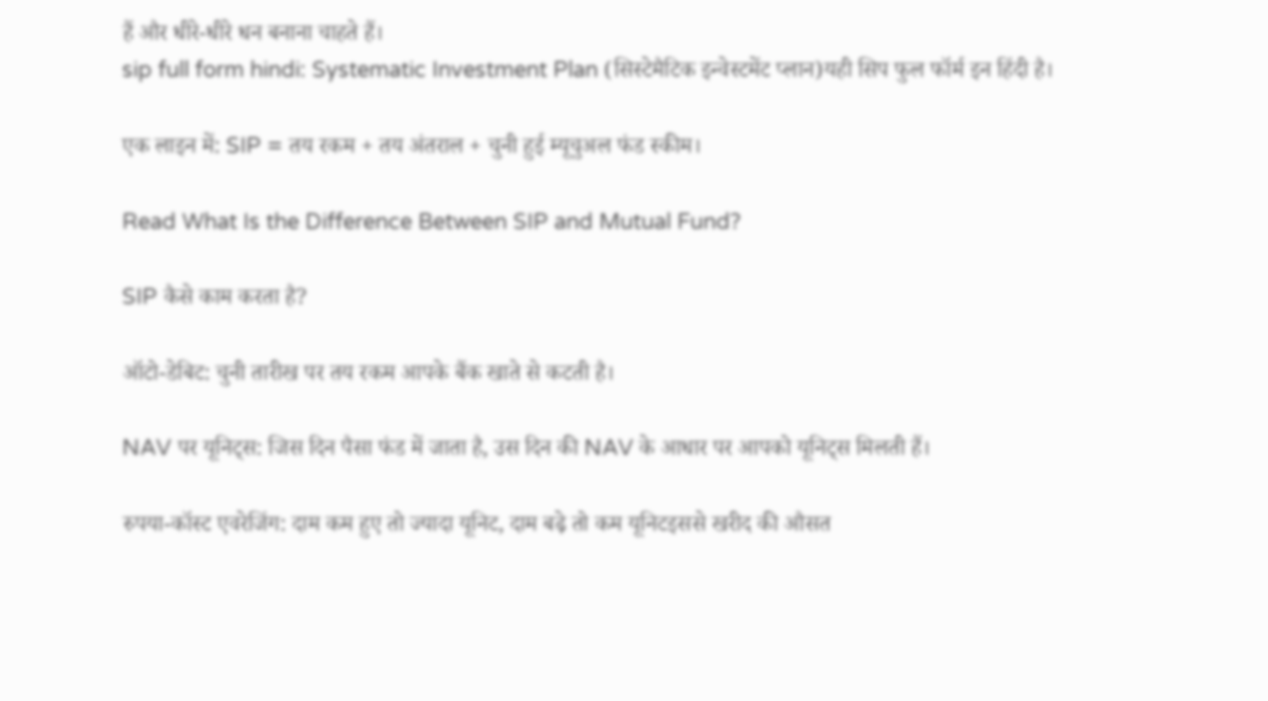हैं और धीरे-धीरे धन बनाना चाहते हैं।
sip full form hindi: Systematic Investment Plan (सिस्टेमैटिक इन्वेस्टमेंट प्लान)यही सिप फुल फॉर्म इन हिंदी है।

एक लाइन में: SIP = तय रकम + तय अंतराल + चुनी हुई म्यूचुअल फंड स्कीम।

Read What Is the Difference Between SIP and Mutual Fund?

SIP कैसे काम करता है?

ऑटो-डेबिट: चुनी तारीख पर तय रकम आपके बैंक खाते से कटती है।

NAV पर यूनिट्स: जिस दिन पैसा फंड में जाता है, उस दिन की NAV के आधार पर आपको यूनिट्स मिलती हैं।

रुपया-कॉस्ट एवरेजिंग: दाम कम हुए तो ज्यादा यूनिट, दाम बढ़े तो कम यूनिटइससे खरीद की औसत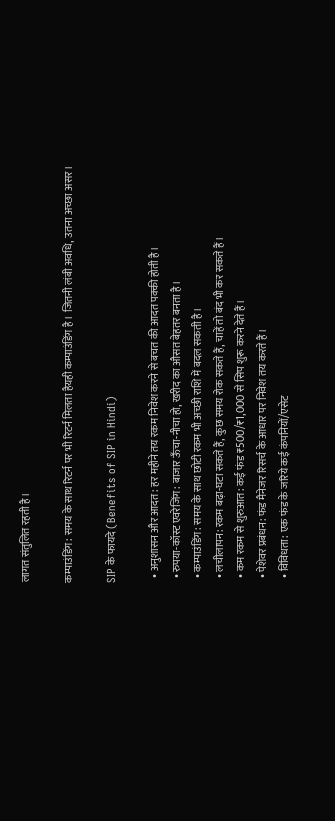लागत संतुलित रहती है।

कम्पाउंडिंग: समय के साथ रिटर्न पर भी रिटर्न मिलता हैयही कम्पाउंडिंग है। जितनी लंबी अवधि, उतना अच्छा असर।

SIP के फायदे (Benefits of SIP in Hindi)

  • अनुशासन और आदत: हर महीने तय रकम निवेश करने से बचत की आदत पक्की होती है।
  • रुपया-कॉस्ट एवरेजिंग: बाजार ऊँचा-नीचा हो, खरीद का औसत बेहतर बनता है।
  • कम्पाउंडिंग: समय के साथ छोटी रकम भी अच्छी राशि में बदल सकती है।
  • लचीलापन: रकम बढ़ा-घटा सकते हैं, कुछ समय रोक सकते हैं, चाहें तो बंद भी कर सकते हैं।
  • कम रकम से शुरुआत: कई फंड ₹500/₹1,000 से सिप शुरू करने देते हैं।
  • पेशेवर प्रबंधन: फंड मैनेजर रिसर्च के आधार पर निवेश तय करते हैं।
  • विविधता: एक फंड के जरिये कई कंपनियों/एसेट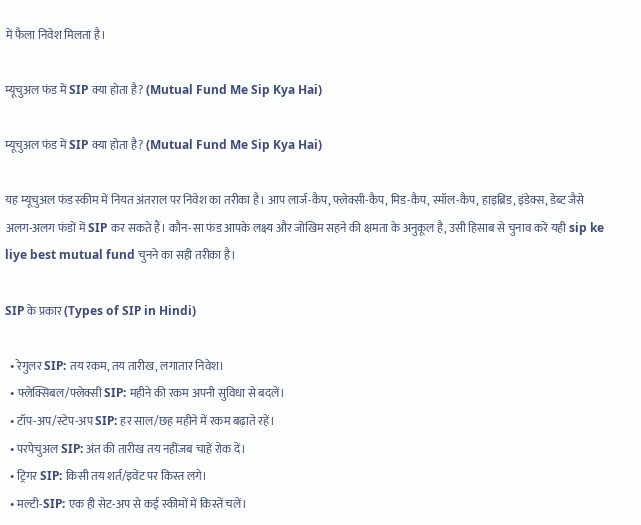में फैला निवेश मिलता है।

म्यूचुअल फंड में SIP क्या होता है? (Mutual Fund Me Sip Kya Hai)

म्यूचुअल फंड में SIP क्या होता है? (Mutual Fund Me Sip Kya Hai)

यह म्यूचुअल फंड स्कीम में नियत अंतराल पर निवेश का तरीका है। आप लार्ज-कैप, फ्लेक्सी-कैप, मिड-कैप, स्मॉल-कैप, हाइब्रिड, इंडेक्स, डेब्ट जैसे अलग-अलग फंडों में SIP कर सकते हैं। कौन-सा फंड आपके लक्ष्य और जोखिम सहने की क्षमता के अनुकूल है, उसी हिसाब से चुनाव करें यही sip ke liye best mutual fund चुनने का सही तरीका है।

SIP के प्रकार (Types of SIP in Hindi)

  • रेगुलर SIP: तय रकम, तय तारीख, लगातार निवेश।
  • फ्लेक्सिबल/फ्लेक्सी SIP: महीने की रकम अपनी सुविधा से बदलें।
  • टॉप-अप/स्टेप-अप SIP: हर साल/छह महीने में रकम बढ़ाते रहें।
  • परपेचुअल SIP: अंत की तारीख तय नहींजब चाहें रोक दें।
  • ट्रिगर SIP: किसी तय शर्त/इवेंट पर किस्त लगे।
  • मल्टी-SIP: एक ही सेट-अप से कई स्कीमों में किस्तें चलें।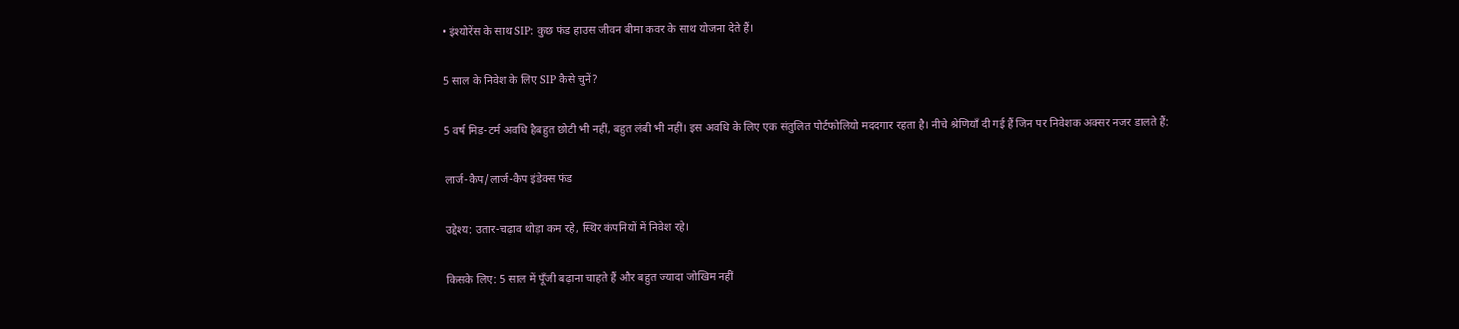• इंश्योरेंस के साथ SIP: कुछ फंड हाउस जीवन बीमा कवर के साथ योजना देते हैं।

5 साल के निवेश के लिए SIP कैसे चुनें?

5 वर्ष मिड-टर्म अवधि हैबहुत छोटी भी नहीं, बहुत लंबी भी नहीं। इस अवधि के लिए एक संतुलित पोर्टफोलियो मददगार रहता है। नीचे श्रेणियाँ दी गई हैं जिन पर निवेशक अक्सर नजर डालते हैं:

लार्ज-कैप/लार्ज-कैप इंडेक्स फंड

उद्देश्य: उतार-चढ़ाव थोड़ा कम रहे, स्थिर कंपनियों में निवेश रहे।

किसके लिए: 5 साल में पूँजी बढ़ाना चाहते हैं और बहुत ज्यादा जोखिम नहीं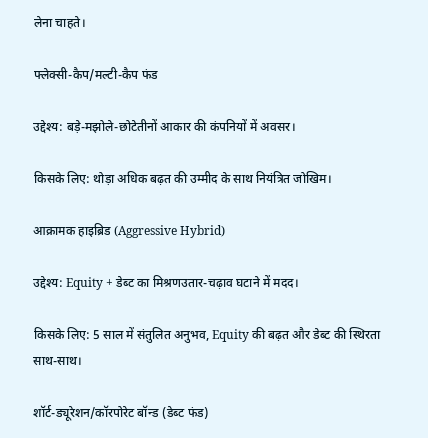लेना चाहते।

फ्लेक्सी-कैप/मल्टी-कैप फंड

उद्देश्य: बड़े-मझोले-छोटेतीनों आकार की कंपनियों में अवसर।

किसके लिए: थोड़ा अधिक बढ़त की उम्मीद के साथ नियंत्रित जोखिम।

आक्रामक हाइब्रिड (Aggressive Hybrid)

उद्देश्य: Equity + डेब्ट का मिश्रणउतार-चढ़ाव घटाने में मदद।

किसके लिए: 5 साल में संतुलित अनुभव, Equity की बढ़त और डेब्ट की स्थिरता साथ-साथ।

शॉर्ट-ड्यूरेशन/कॉरपोरेट बॉन्ड (डेब्ट फंड)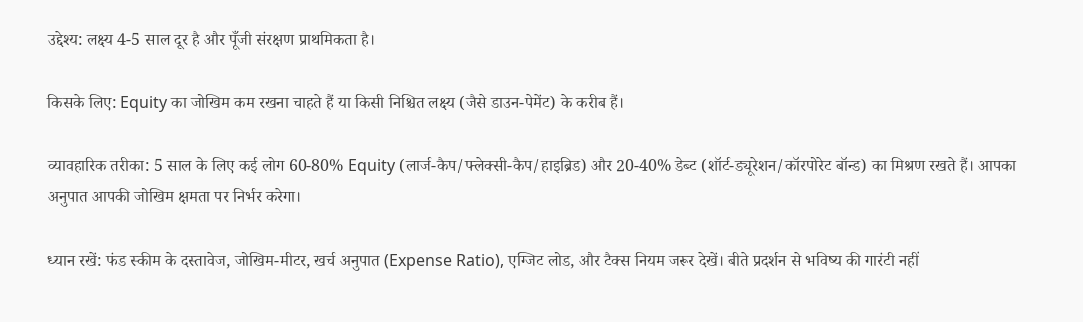उद्देश्य: लक्ष्य 4-5 साल दूर है और पूँजी संरक्षण प्राथमिकता है।

किसके लिए: Equity का जोखिम कम रखना चाहते हैं या किसी निश्चित लक्ष्य (जैसे डाउन-पेमेंट) के करीब हैं।

व्यावहारिक तरीका: 5 साल के लिए कई लोग 60-80% Equity (लार्ज-कैप/फ्लेक्सी-कैप/हाइब्रिड) और 20-40% डेब्ट (शॉर्ट-ड्यूरेशन/कॉरपोरेट बॉन्ड) का मिश्रण रखते हैं। आपका अनुपात आपकी जोखिम क्षमता पर निर्भर करेगा।

ध्यान रखें: फंड स्कीम के दस्तावेज, जोखिम-मीटर, खर्च अनुपात (Expense Ratio), एग्जिट लोड, और टैक्स नियम जरूर देखें। बीते प्रदर्शन से भविष्य की गारंटी नहीं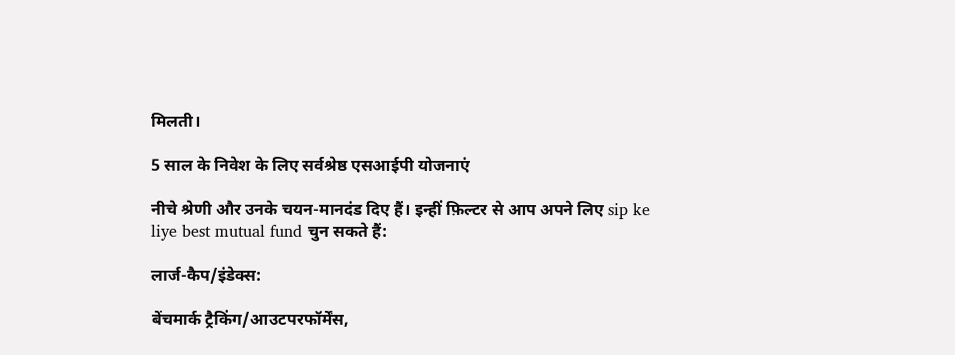मिलती।

5 साल के निवेश के लिए सर्वश्रेष्ठ एसआईपी योजनाएं

नीचे श्रेणी और उनके चयन-मानदंड दिए हैं। इन्हीं फ़िल्टर से आप अपने लिए sip ke liye best mutual fund चुन सकते हैं:

लार्ज-कैप/इंडेक्स:

बेंचमार्क ट्रैकिंग/आउटपरफॉर्मेंस,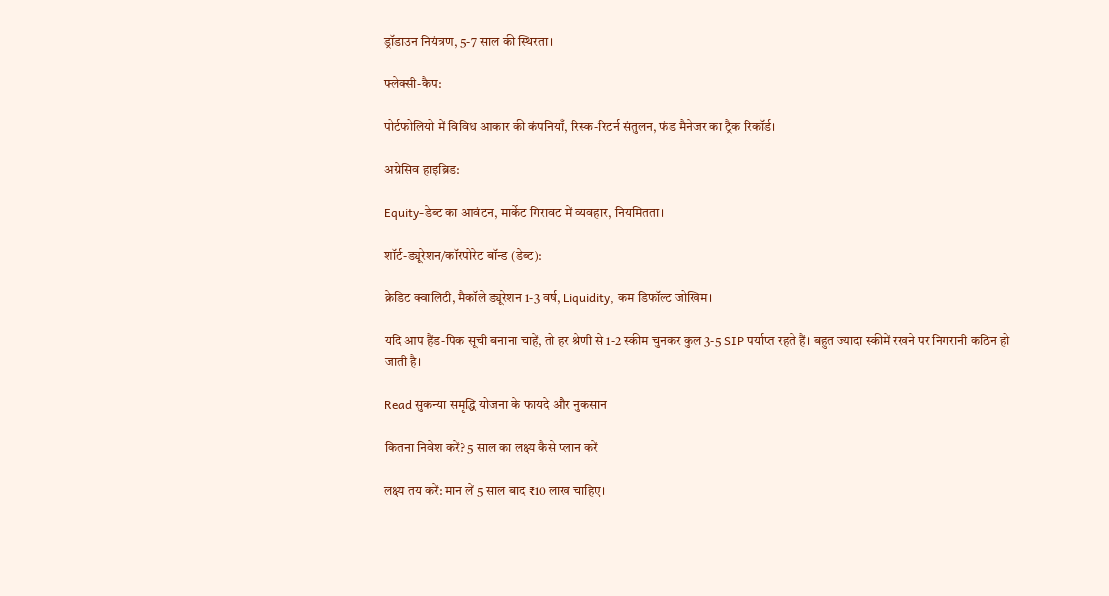ड्रॉडाउन नियंत्रण, 5-7 साल की स्थिरता।

फ्लेक्सी-कैप:

पोर्टफोलियो में विविध आकार की कंपनियाँ, रिस्क-रिटर्न संतुलन, फंड मैनेजर का ट्रैक रिकॉर्ड।

अग्रेसिव हाइब्रिड:

Equity-डेब्ट का आवंटन, मार्केट गिरावट में व्यवहार, नियमितता।

शॉर्ट-ड्यूरेशन/कॉरपोरेट बॉन्ड (डेब्ट):

क्रेडिट क्वालिटी, मैकॉले ड्यूरेशन 1-3 वर्ष, Liquidity, कम डिफॉल्ट जोखिम।

यदि आप हैंड-पिक सूची बनाना चाहें, तो हर श्रेणी से 1-2 स्कीम चुनकर कुल 3-5 SIP पर्याप्त रहते हैं। बहुत ज्यादा स्कीमें रखने पर निगरानी कठिन हो जाती है।

Read सुकन्या समृद्धि योजना के फायदे और नुकसान

कितना निवेश करें? 5 साल का लक्ष्य कैसे प्लान करें

लक्ष्य तय करें: मान लें 5 साल बाद ₹10 लाख चाहिए।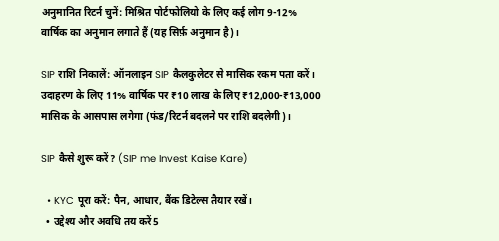अनुमानित रिटर्न चुनें: मिश्रित पोर्टफोलियो के लिए कई लोग 9-12% वार्षिक का अनुमान लगाते हैं (यह सिर्फ़ अनुमान है)।

SIP राशि निकालें: ऑनलाइन SIP कैलकुलेटर से मासिक रकम पता करें। उदाहरण के लिए 11% वार्षिक पर ₹10 लाख के लिए ₹12,000-₹13,000 मासिक के आसपास लगेगा (फंड/रिटर्न बदलने पर राशि बदलेगी)।

SIP कैसे शुरू करें? (SIP me Invest Kaise Kare)

  • KYC पूरा करें: पैन, आधार, बैंक डिटेल्स तैयार रखें।
  • उद्देश्य और अवधि तय करें5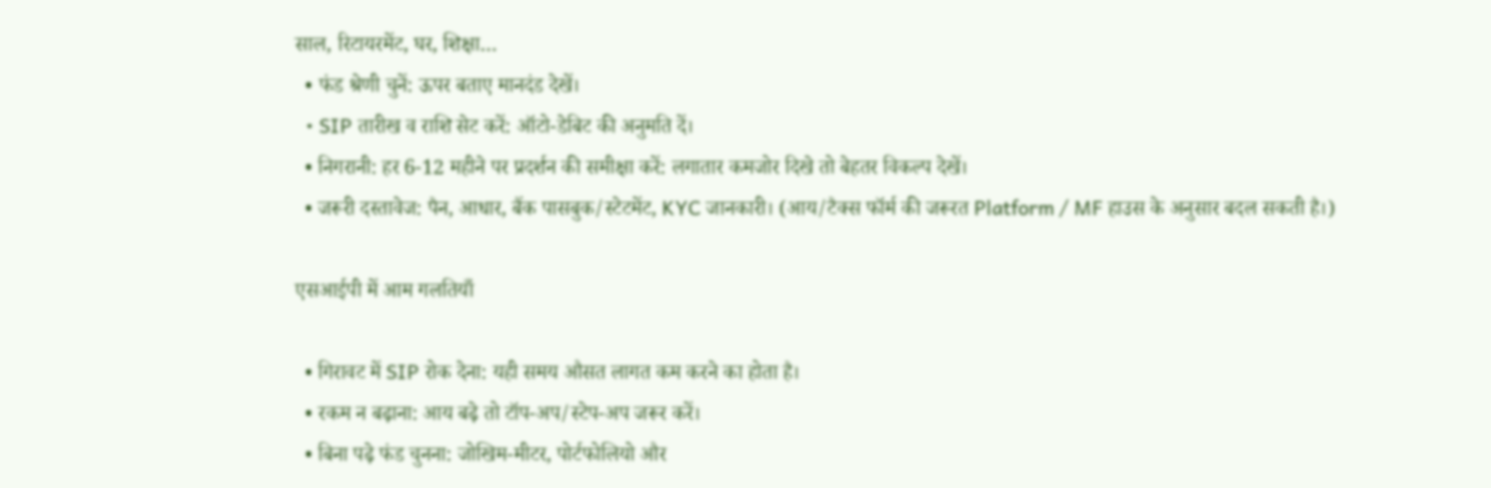साल, रिटायरमेंट, घर, शिक्षा…
  • फंड श्रेणी चुनें: ऊपर बताए मानदंड देखें।
  • SIP तारीख व राशि सेट करें: ऑटो-डेबिट की अनुमति दें।
  • निगरानी: हर 6-12 महीने पर प्रदर्शन की समीक्षा करें: लगातार कमजोर दिखे तो बेहतर विकल्प देखें।
  • जरूरी दस्तावेज: पैन, आधार, बैंक पासबुक/स्टेटमेंट, KYC जानकारी। (आय/टैक्स फॉर्म की जरूरत Platform / MF हाउस के अनुसार बदल सकती है।)

एसआईपी में आम गलतियाँ

  • गिरावट में SIP रोक देना: यही समय औसत लागत कम करने का होता है।
  • रकम न बढ़ाना: आय बढ़े तो टॉप-अप/स्टेप-अप जरूर करें।
  • बिना पढ़े फंड चुनना: जोखिम-मीटर, पोर्टफोलियो और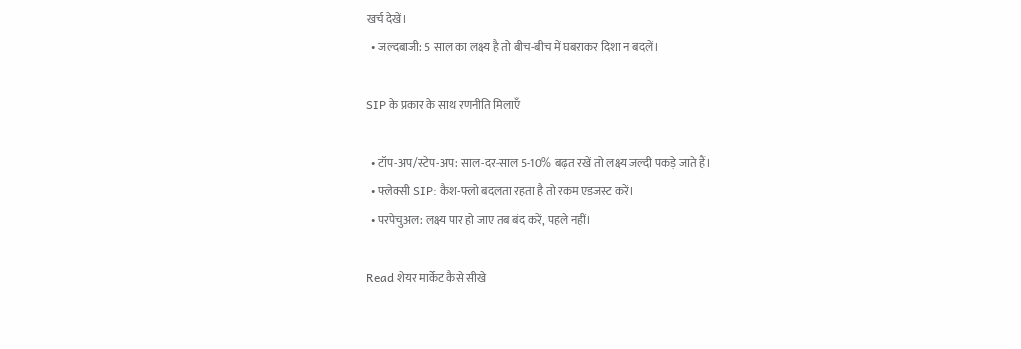खर्च देखें।
  • जल्दबाजी: 5 साल का लक्ष्य है तो बीच-बीच में घबराकर दिशा न बदलें।

SIP के प्रकार के साथ रणनीति मिलाएँ

  • टॉप-अप/स्टेप-अप: साल-दर-साल 5-10% बढ़त रखें तो लक्ष्य जल्दी पकड़े जाते हैं।
  • फ्लेक्सी SIP: कैश-फ्लो बदलता रहता है तो रकम एडजस्ट करें।
  • परपेचुअल: लक्ष्य पार हो जाए तब बंद करें, पहले नहीं।

Read शेयर मार्केट कैसे सीखे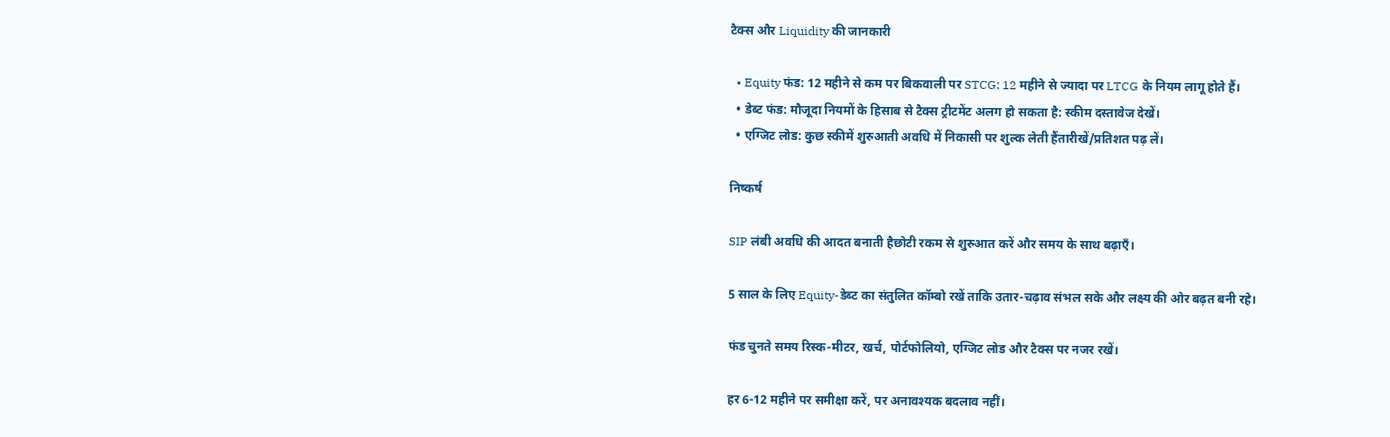टैक्स और Liquidity की जानकारी

  • Equity फंड: 12 महीने से कम पर बिकवाली पर STCG: 12 महीने से ज्यादा पर LTCG के नियम लागू होते हैं।
  • डेब्ट फंड: मौजूदा नियमों के हिसाब से टैक्स ट्रीटमेंट अलग हो सकता है: स्कीम दस्तावेज देखें।
  • एग्जिट लोड: कुछ स्कीमें शुरुआती अवधि में निकासी पर शुल्क लेती हैंतारीखें/प्रतिशत पढ़ लें।

निष्कर्ष

SIP लंबी अवधि की आदत बनाती हैछोटी रकम से शुरुआत करें और समय के साथ बढ़ाएँ।

5 साल के लिए Equity-डेब्ट का संतुलित कॉम्बो रखें ताकि उतार-चढ़ाव संभल सके और लक्ष्य की ओर बढ़त बनी रहे।

फंड चुनते समय रिस्क-मीटर, खर्च, पोर्टफोलियो, एग्जिट लोड और टैक्स पर नजर रखें।

हर 6-12 महीने पर समीक्षा करें, पर अनावश्यक बदलाव नहीं।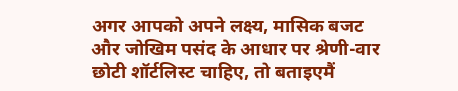अगर आपको अपने लक्ष्य, मासिक बजट और जोखिम पसंद के आधार पर श्रेणी-वार छोटी शॉर्टलिस्ट चाहिए, तो बताइएमैं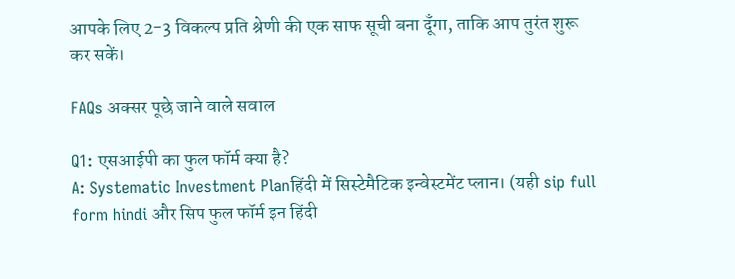आपके लिए 2-3 विकल्प प्रति श्रेणी की एक साफ सूची बना दूँगा, ताकि आप तुरंत शुरू कर सकें।

FAQs अक्सर पूछे जाने वाले सवाल

Q1: एसआईपी का फुल फॉर्म क्या है?
A: Systematic Investment Planहिंदी में सिस्टेमैटिक इन्वेस्टमेंट प्लान। (यही sip full form hindi और सिप फुल फॉर्म इन हिंदी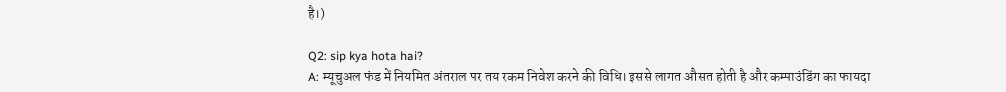है।)

Q2: sip kya hota hai?
A: म्यूचुअल फंड में नियमित अंतराल पर तय रकम निवेश करने की विधि। इससे लागत औसत होती है और कम्पाउंडिंग का फायदा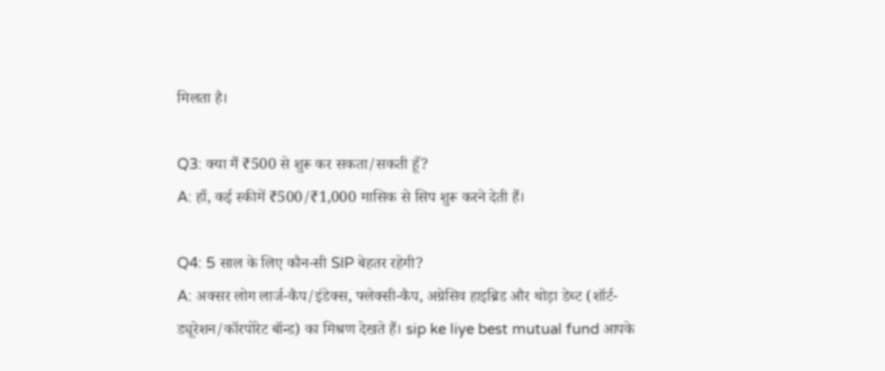मिलता है।

Q3: क्या मैं ₹500 से शुरू कर सकता/सकती हूँ?
A: हाँ, कई स्कीमें ₹500/₹1,000 मासिक से सिप शुरू करने देती हैं।

Q4: 5 साल के लिए कौन-सी SIP बेहतर रहेगी?
A: अक्सर लोग लार्ज-कैप/इंडेक्स, फ्लेक्सी-कैप, अग्रेसिव हाइब्रिड और थोड़ा डेब्ट (शॉर्ट-ड्यूरेशन/कॉरपोरेट बॉन्ड) का मिश्रण देखते हैं। sip ke liye best mutual fund आपके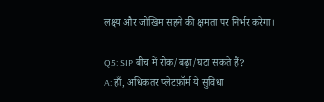लक्ष्य और जोखिम सहने की क्षमता पर निर्भर करेगा।

Q5: SIP बीच में रोक/बढ़ा/घटा सकते हैं?
A: हाँ, अधिकतर प्लेटफ़ॉर्म ये सुविधा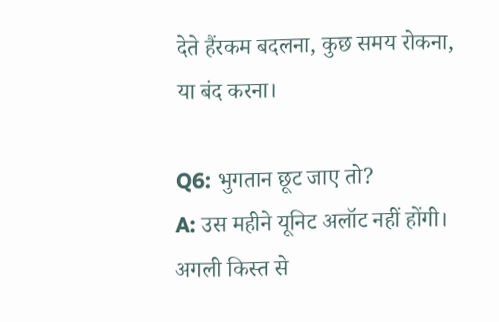देते हैंरकम बदलना, कुछ समय रोकना, या बंद करना।

Q6: भुगतान छूट जाए तो?
A: उस महीने यूनिट अलॉट नहीं होंगी। अगली किस्त से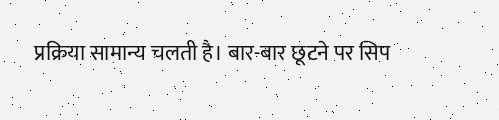प्रक्रिया सामान्य चलती है। बार-बार छूटने पर सिप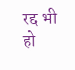रद्द भी हो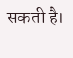सकती है।